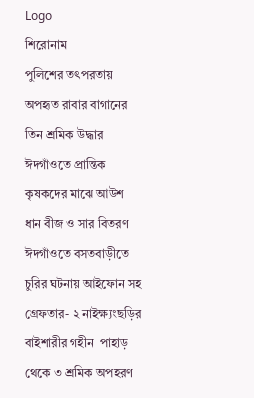Logo
শিরোনাম
পুলিশের তৎপরতায় অপহৃত রাবার বাগানের তিন শ্রমিক উদ্ধার ঈদগাঁওতে প্রান্তিক কৃষকদের মাঝে আউশ ধান বীজ ও সার বিতরণ  ঈদগাঁওতে বসতবাড়ীতে চুরির ঘটনায় আইফোন সহ গ্রেফতার- ২ নাইক্ষ্যংছড়ির বাইশারীর গহীন  পাহাড় থেকে ৩ শ্রমিক অপহরণ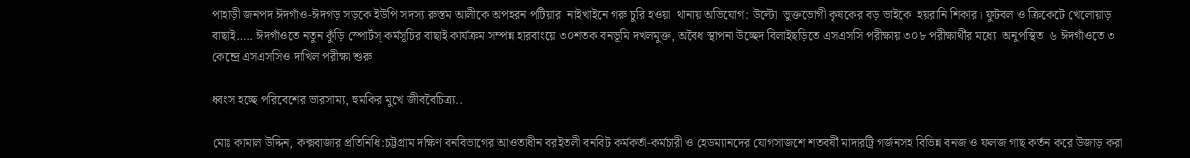পাহাড়ী জনপদ ঈদগাঁও-ঈদগড় সড়কে ইউপি সদস্য রুস্তম আলীকে অপহরন পটিয়ার  নাইখাইনে গরু চুরি হওয়া  থানায় অভিযোগ: উল্টো  ভুক্তভোগী কৃষকের বড় ভাইকে  হয়রানি শিকার। ফুটবল ও ক্রিকেটে খেলোয়াড় বাছাই….. ঈদগাঁওতে নতুন কুঁড়ি স্পোর্টস্ কর্মসূচির বাছাই কার্যক্রম সম্পন্ন হারবাংয়ে ৩০শতক বনভূমি দখলমুক্ত, অবৈধ স্থাপনা উচ্ছেদ বিলাইছড়িতে এসএসসি পরীক্ষায় ৩০৮ পরীক্ষার্থীর মধ্যে  অনুপস্থিত  ৬ ঈদগাঁওতে ৩ কেন্দ্রে এসএসসিও দাখিল পরীক্ষা শুরু

ধ্বংস হচ্ছে পরিবেশের ভারসাম্য, হুমকির মুখে জীববৈচিত্র্য..

মোঃ কামাল উদ্দিন, কক্সবাজার প্রতিনিধি:চট্টগ্রাম দক্ষিণ বনবিভাগের আওতাধীন বরইতলী বনবিট কর্মকর্তা-কর্মচারী ও হেডম্যানদের যোগসাজশে শতবর্ষী মাদারট্রি গর্জনসহ বিভিন্ন বনজ ও ফলজ গাছ কর্তন করে উজাড় করা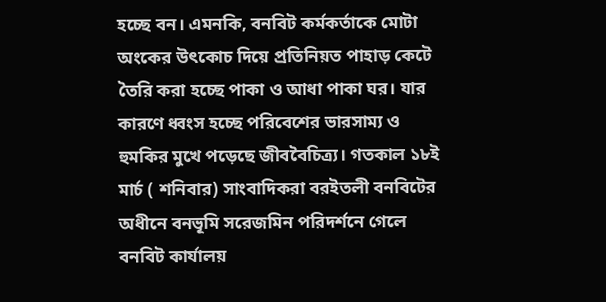হচ্ছে বন। এমনকি, বনবিট কর্মকর্তাকে মোটা অংকের উৎকোচ দিয়ে প্রতিনিয়ত পাহাড় কেটে তৈরি করা হচ্ছে পাকা ও আধা পাকা ঘর। যার কারণে ধ্বংস হচ্ছে পরিবেশের ভারসাম্য ও হুমকির মুখে পড়েছে জীববৈচিত্র্য। গতকাল ১৮ই মার্চ ( শনিবার) সাংবাদিকরা বরইতলী বনবিটের অধীনে বনভূমি সরেজমিন পরিদর্শনে গেলে বনবিট কার্যালয়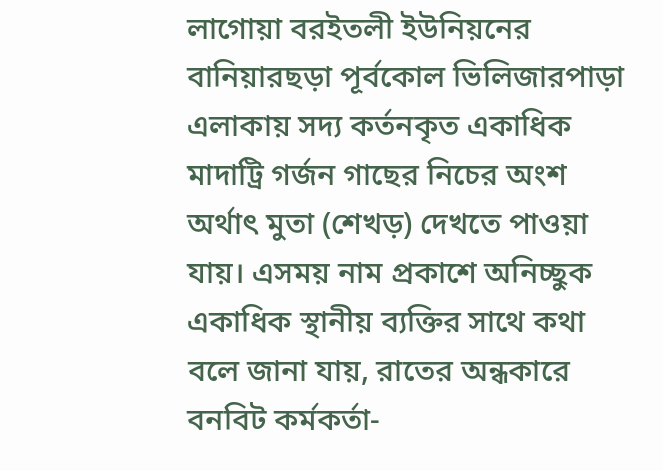লাগোয়া বরইতলী ইউনিয়নের বানিয়ারছড়া পূর্বকোল ভিলিজারপাড়া এলাকায় সদ্য কর্তনকৃত একাধিক মাদাট্রি গর্জন গাছের নিচের অংশ অর্থাৎ মুতা (শেখড়) দেখতে পাওয়া যায়। এসময় নাম প্রকাশে অনিচ্ছুক একাধিক স্থানীয় ব্যক্তির সাথে কথা বলে জানা যায়, রাতের অন্ধকারে বনবিট কর্মকর্তা-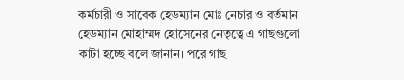কর্মচারী ও সাবেক হেডম্যান মোঃ নেচার ও বর্তমান হেডম্যান মোহাম্মদ হোসেনের নেতৃত্বে এ গাছগুলো কাটা হচ্ছে বলে জানান। পরে গাছ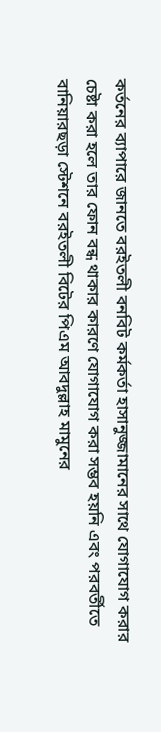কর্তনের ব্যাপারে জানতে বরইতলী বনবিট কর্মকর্তা হাসানুজ্জামানের সাথে যোগাযোগ করার চেষ্টা করা হলে তার ফোন বন্ধ থাকার কারণে যোগাযোগ করা সম্ভব হয়নি এবং পরবর্তীতে বানিয়ারছড়া স্টেশনে বরইতলী বিটের পিএম আবদুল্লাহ মামুনের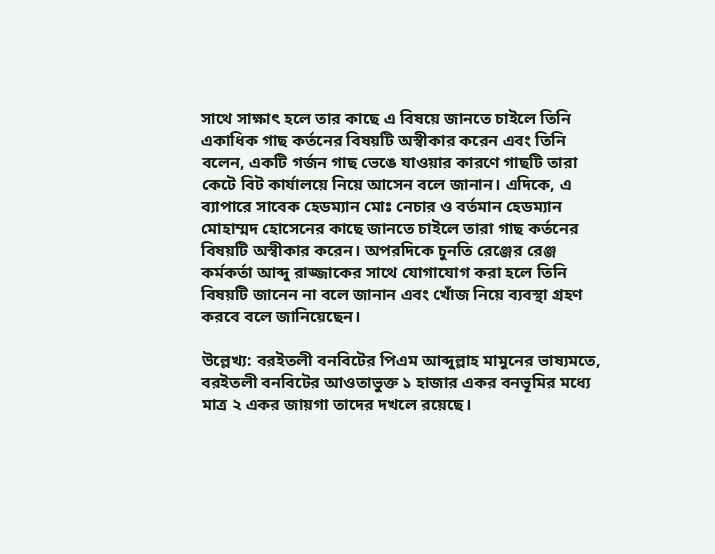সাথে সাক্ষাৎ হলে তার কাছে এ বিষয়ে জানতে চাইলে তিনি একাধিক গাছ কর্তনের বিষয়টি অস্বীকার করেন এবং তিনি বলেন, একটি গর্জন গাছ ভেঙে যাওয়ার কারণে গাছটি তারা কেটে বিট কার্যালয়ে নিয়ে আসেন বলে জানান। এদিকে, এ ব্যাপারে সাবেক হেডম্যান মোঃ নেচার ও বর্তমান হেডম্যান মোহাম্মদ হোসেনের কাছে জানতে চাইলে তারা গাছ কর্তনের বিষয়টি অস্বীকার করেন। অপরদিকে চুনতি রেঞ্জের রেঞ্জ কর্মকর্তা আব্দু রাজ্জাকের সাথে যোগাযোগ করা হলে তিনি বিষয়টি জানেন না বলে জানান এবং খোঁজ নিয়ে ব্যবস্থা গ্রহণ করবে বলে জানিয়েছেন।

উল্লেখ্য: বরইতলী বনবিটের পিএম আব্দুল্লাহ মামুনের ভাষ্যমতে, বরইতলী বনবিটের আওতাভুক্ত ১ হাজার একর বনভূমির মধ্যে মাত্র ২ একর জায়গা তাদের দখলে রয়েছে।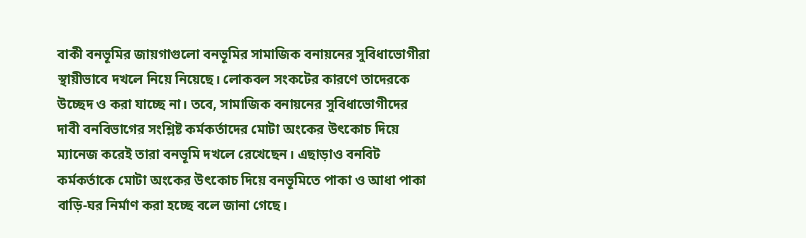বাকী বনভূমির জায়গাগুলো বনভূমির সামাজিক বনায়নের সুবিধাভোগীরা স্থায়ীভাবে দখলে নিয়ে নিয়েছে। লোকবল সংকটের কারণে তাদেরকে উচ্ছেদ ও করা যাচ্ছে না। তবে, সামাজিক বনায়নের সুবিধাভোগীদের দাবী বনবিভাগের সংশ্লিষ্ট কর্মকর্তাদের মোটা অংকের উৎকোচ দিয়ে ম্যানেজ করেই তারা বনভূমি দখলে রেখেছেন। এছাড়াও বনবিট কর্মকর্তাকে মোটা অংকের উৎকোচ দিয়ে বনভূমিতে পাকা ও আধা পাকা বাড়ি-ঘর নির্মাণ করা হচ্ছে বলে জানা গেছে।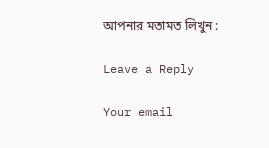আপনার মতামত লিখুন :

Leave a Reply

Your email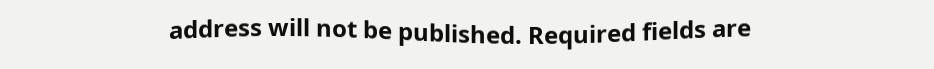address will not be published. Required fields are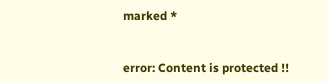marked *


error: Content is protected !!